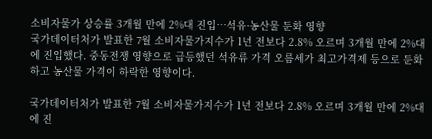소비자물가 상승률 3개월 만에 2%대 진입…석유·농산물 둔화 영향
국가데이터처가 발표한 7월 소비자물가지수가 1년 전보다 2.8% 오르며 3개월 만에 2%대에 진입했다. 중동전쟁 영향으로 급등했던 석유류 가격 오름세가 최고가격제 등으로 둔화하고 농산물 가격이 하락한 영향이다.

국가데이터처가 발표한 7월 소비자물가지수가 1년 전보다 2.8% 오르며 3개월 만에 2%대에 진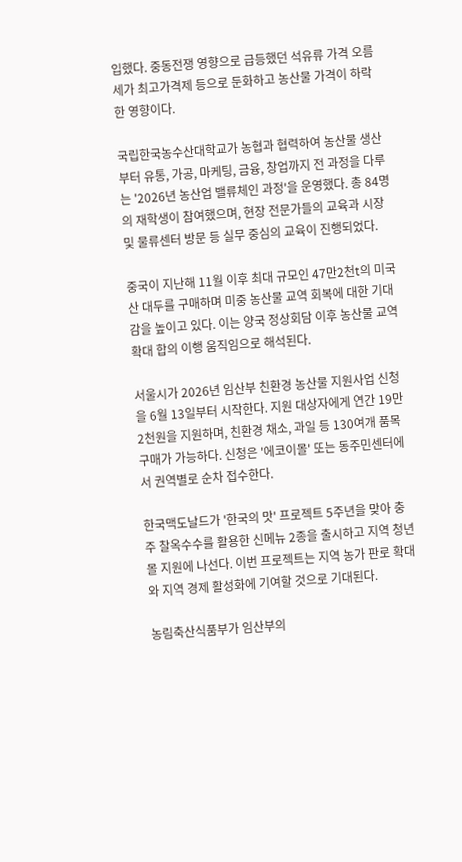입했다. 중동전쟁 영향으로 급등했던 석유류 가격 오름세가 최고가격제 등으로 둔화하고 농산물 가격이 하락한 영향이다.

국립한국농수산대학교가 농협과 협력하여 농산물 생산부터 유통, 가공, 마케팅, 금융, 창업까지 전 과정을 다루는 '2026년 농산업 밸류체인 과정'을 운영했다. 총 84명의 재학생이 참여했으며, 현장 전문가들의 교육과 시장 및 물류센터 방문 등 실무 중심의 교육이 진행되었다.

중국이 지난해 11월 이후 최대 규모인 47만2천t의 미국산 대두를 구매하며 미중 농산물 교역 회복에 대한 기대감을 높이고 있다. 이는 양국 정상회담 이후 농산물 교역 확대 합의 이행 움직임으로 해석된다.

서울시가 2026년 임산부 친환경 농산물 지원사업 신청을 6월 13일부터 시작한다. 지원 대상자에게 연간 19만2천원을 지원하며, 친환경 채소, 과일 등 130여개 품목 구매가 가능하다. 신청은 '에코이몰' 또는 동주민센터에서 권역별로 순차 접수한다.

한국맥도날드가 '한국의 맛' 프로젝트 5주년을 맞아 충주 찰옥수수를 활용한 신메뉴 2종을 출시하고 지역 청년몰 지원에 나선다. 이번 프로젝트는 지역 농가 판로 확대와 지역 경제 활성화에 기여할 것으로 기대된다.

농림축산식품부가 임산부의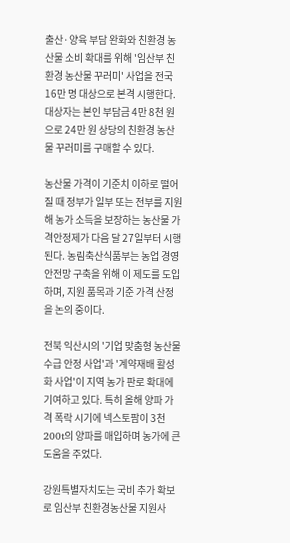출산·양육 부담 완화와 친환경 농산물 소비 확대를 위해 '임산부 친환경 농산물 꾸러미' 사업을 전국 16만 명 대상으로 본격 시행한다. 대상자는 본인 부담금 4만 8천 원으로 24만 원 상당의 친환경 농산물 꾸러미를 구매할 수 있다.

농산물 가격이 기준치 이하로 떨어질 때 정부가 일부 또는 전부를 지원해 농가 소득을 보장하는 농산물 가격안정제가 다음 달 27일부터 시행된다. 농림축산식품부는 농업 경영 안전망 구축을 위해 이 제도를 도입하며, 지원 품목과 기준 가격 산정을 논의 중이다.

전북 익산시의 '기업 맞춤형 농산물 수급 안정 사업'과 '계약재배 활성화 사업'이 지역 농가 판로 확대에 기여하고 있다. 특히 올해 양파 가격 폭락 시기에 넥스토팜이 3천200t의 양파를 매입하며 농가에 큰 도움을 주었다.

강원특별자치도는 국비 추가 확보로 임산부 친환경농산물 지원사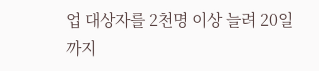업 대상자를 2천명 이상 늘려 20일까지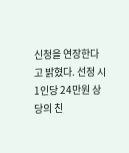신청을 연장한다고 밝혔다. 선정 시 1인당 24만원 상당의 친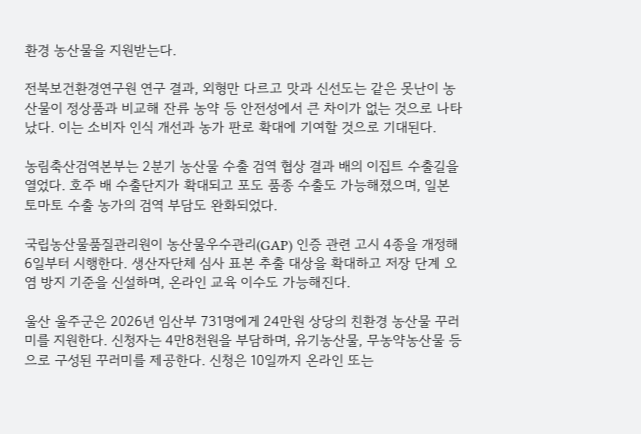환경 농산물을 지원받는다.

전북보건환경연구원 연구 결과, 외형만 다르고 맛과 신선도는 같은 못난이 농산물이 정상품과 비교해 잔류 농약 등 안전성에서 큰 차이가 없는 것으로 나타났다. 이는 소비자 인식 개선과 농가 판로 확대에 기여할 것으로 기대된다.

농림축산검역본부는 2분기 농산물 수출 검역 협상 결과 배의 이집트 수출길을 열었다. 호주 배 수출단지가 확대되고 포도 품종 수출도 가능해졌으며, 일본 토마토 수출 농가의 검역 부담도 완화되었다.

국립농산물품질관리원이 농산물우수관리(GAP) 인증 관련 고시 4종을 개정해 6일부터 시행한다. 생산자단체 심사 표본 추출 대상을 확대하고 저장 단계 오염 방지 기준을 신설하며, 온라인 교육 이수도 가능해진다.

울산 울주군은 2026년 임산부 731명에게 24만원 상당의 친환경 농산물 꾸러미를 지원한다. 신청자는 4만8천원을 부담하며, 유기농산물, 무농약농산물 등으로 구성된 꾸러미를 제공한다. 신청은 10일까지 온라인 또는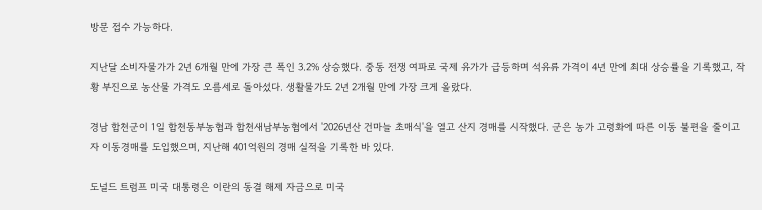방문 접수 가능하다.

지난달 소비자물가가 2년 6개월 만에 가장 큰 폭인 3.2% 상승했다. 중동 전쟁 여파로 국제 유가가 급등하며 석유류 가격이 4년 만에 최대 상승률을 기록했고, 작황 부진으로 농산물 가격도 오름세로 돌아섰다. 생활물가도 2년 2개월 만에 가장 크게 올랐다.

경남 합천군이 1일 합천동부농협과 합천새남부농협에서 '2026년산 건마늘 초매식'을 열고 산지 경매를 시작했다. 군은 농가 고령화에 따른 이동 불편을 줄이고자 이동경매를 도입했으며, 지난해 401억원의 경매 실적을 기록한 바 있다.

도널드 트럼프 미국 대통령은 이란의 동결 해제 자금으로 미국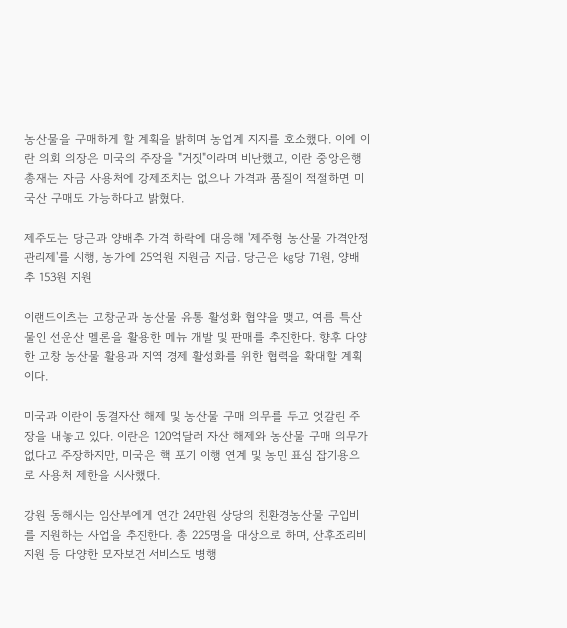농산물을 구매하게 할 계획을 밝히며 농업계 지지를 호소했다. 이에 이란 의회 의장은 미국의 주장을 "거짓"이라며 비난했고, 이란 중앙은행 총재는 자금 사용처에 강제조치는 없으나 가격과 품질이 적절하면 미국산 구매도 가능하다고 밝혔다.

제주도는 당근과 양배추 가격 하락에 대응해 '제주형 농산물 가격안정관리제'를 시행, 농가에 25억원 지원금 지급. 당근은 ㎏당 71원, 양배추 153원 지원

이랜드이츠는 고창군과 농산물 유통 활성화 협약을 맺고, 여름 특산물인 선운산 멜론을 활용한 메뉴 개발 및 판매를 추진한다. 향후 다양한 고창 농산물 활용과 지역 경제 활성화를 위한 협력을 확대할 계획이다.

미국과 이란이 동결자산 해제 및 농산물 구매 의무를 두고 엇갈린 주장을 내놓고 있다. 이란은 120억달러 자산 해제와 농산물 구매 의무가 없다고 주장하지만, 미국은 핵 포기 이행 연계 및 농민 표심 잡기용으로 사용처 제한을 시사했다.

강원 동해시는 임산부에게 연간 24만원 상당의 친환경농산물 구입비를 지원하는 사업을 추진한다. 총 225명을 대상으로 하며, 산후조리비 지원 등 다양한 모자보건 서비스도 병행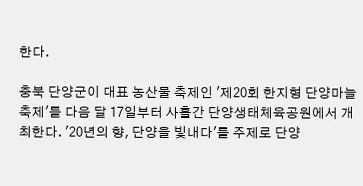한다.

충북 단양군이 대표 농산물 축제인 '제20회 한지형 단양마늘축제'를 다음 달 17일부터 사흘간 단양생태체육공원에서 개최한다. '20년의 향, 단양을 빛내다'를 주제로 단양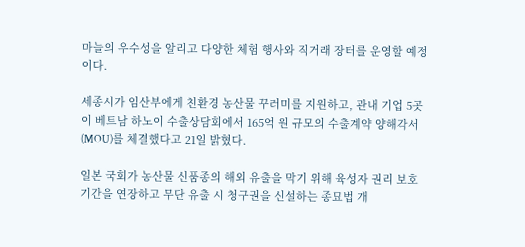마늘의 우수성을 알리고 다양한 체험 행사와 직거래 장터를 운영할 예정이다.

세종시가 임산부에게 친환경 농산물 꾸러미를 지원하고, 관내 기업 5곳이 베트남 하노이 수출상담회에서 165억 원 규모의 수출계약 양해각서(MOU)를 체결했다고 21일 밝혔다.

일본 국회가 농산물 신품종의 해외 유출을 막기 위해 육성자 권리 보호 기간을 연장하고 무단 유출 시 청구권을 신설하는 종묘법 개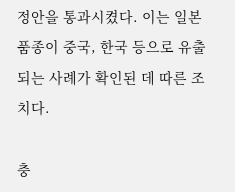정안을 통과시켰다. 이는 일본 품종이 중국, 한국 등으로 유출되는 사례가 확인된 데 따른 조치다.

충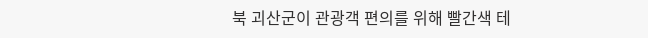북 괴산군이 관광객 편의를 위해 빨간색 테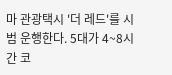마 관광택시 '더 레드'를 시범 운행한다. 5대가 4~8시간 코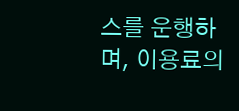스를 운행하며, 이용료의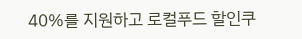40%를 지원하고 로컬푸드 할인쿠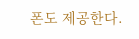폰도 제공한다.